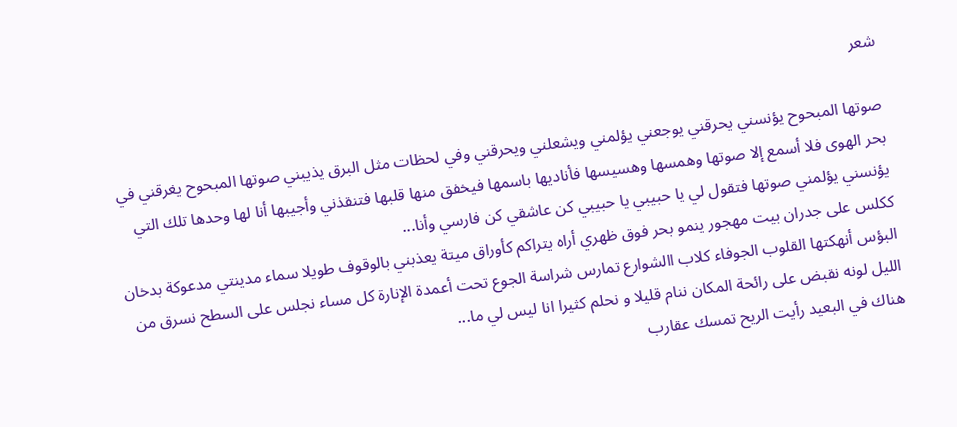شعر

صوتها المبحوح يؤنسني يحرقني يوجعني يؤلمني ويشعلني ويحرقني وفي لحظات مثل البرق يذيبني صوتها المبحوح يغرقني في بحر الهوى فلا أسمع إلا صوتها وهمسها وهسيسها فأناديها باسمها فيخفق منها قلبها فتنقذني وأجيبها أنا لها وحدها تلك التي يؤنسني يؤلمني صوتها فتقول لي يا حبيبي يا حبيبي كن عاشقي كن فارسي وأنا...
ككلس على جدران بيت مهجور ينمو بحر فوق ظهري أراه يتراكم كأوراق ميتة يعذبني بالوقوف طويلا سماء مدينتي مدعوكة بدخان البؤس أنهكتها القلوب الجوفاء كلاب االشوارع تمارس شراسة الجوع تحت أعمدة الإنارة كل مساء نجلس على السطح نسرق من الليل لونه نقبض على رائحة المكان ننام قليلا و نحلم كثيرا انا ليس لي ما...
هناك في البعيد رأيت الريح تمسك عقارب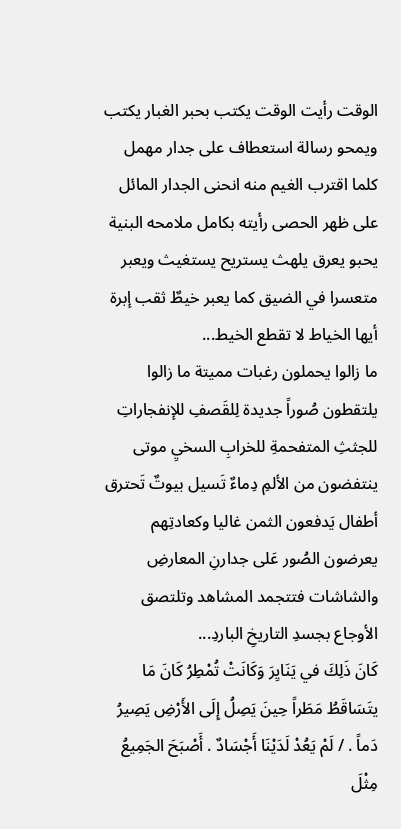الوقت رأيت الوقت يكتب بحبر الغبار يكتب ويمحو رسالة استعطاف على جدار مهمل كلما اقترب الغيم منه انحنى الجدار المائل على ظهر الحصى رأيته بكامل ملامحه البنية يحبو يعرق يلهث يستريح يستغيث ويعبر متعسرا في الضيق كما يعبر خيطٌ ثقب إبرة أيها الخياط لا تقطع الخيط...
ما زالوا يحملون رغبات مميتة ما زالوا يلتقطون صُوراً جديدة لِلقَصفِ للإنفجاراتِ للجثثِ المتفحمةِ للخرابِ السخيِ موتى ينتفضون من الألمِ دِماءٌ تَسيل بيوتٌ تَحترق أطفال يَدفعون الثمن غاليا وكعادتِهم يعرضون الصُور عَلى جدارنِ المعارضِ والشاشات فتتجمد المشاهد وتلتصق الأوجاع بجسدِ التاريخِ الباردِ...
كَانَ ذَلِكَ في يَنَايِرَ وَكَانَتْ تُمْطِرُ كَانَ مَا يتَسَاقَطُ مَطَراً حِينَ يَصِلُ إِلَى الأَرْضِ يَصِيرُ دَماً . / لَمْ يَعُدْ لَدَيْنَا أَجْسَادٌ . أَصْبَحَ الجَمِيعُ مِثْلَ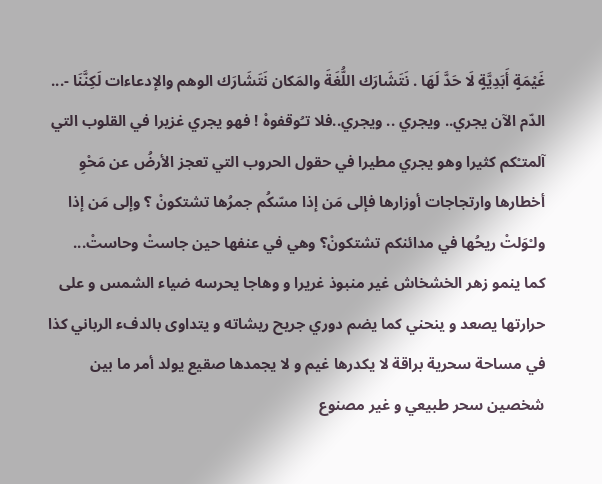غَيْمَةٍ أَبَدِيَّةٍ لَا حَدَّ لَهَا . نَتَشَارَك اللُّغَةَ والمَكان نَتَشَارَك الوهم والإدعاءات لَكِنَّنَا -...
الدّم الآن يجري.. ويجري .. ويجري..فلا تـُوقفوهْ ! فهو يجري غزيرا في القلوب التي آلمتـْكم كثيرا وهو يجري مطيرا في حقول الحروب التي تعجز الأرضُ عن مَحْوِ أخطارها وارتجاجات أوزارها فإلى مَن إذا مسّكُم جمرُها تشتكونْ ؟ وإلى مَن إذا ولـْوَلتْ ريحُها في مدائنكم تشتكونْ؟ وهي في عنفها حين جاستْ وحاستْ...
كما ينمو زهر الخشخاش غير منبوذ غريرا و وهاجا يحرسه ضياء الشمس و على حرارتها يصعد و ينحني كما يضم دوري جريح ريشاته و يتداوى بالدفء الرباني كذا في مساحة سحرية براقة لا يكدرها غيم و لا يجمدها صقيع يولد أمر ما بين شخصين سحر طبيعي و غير مصنوع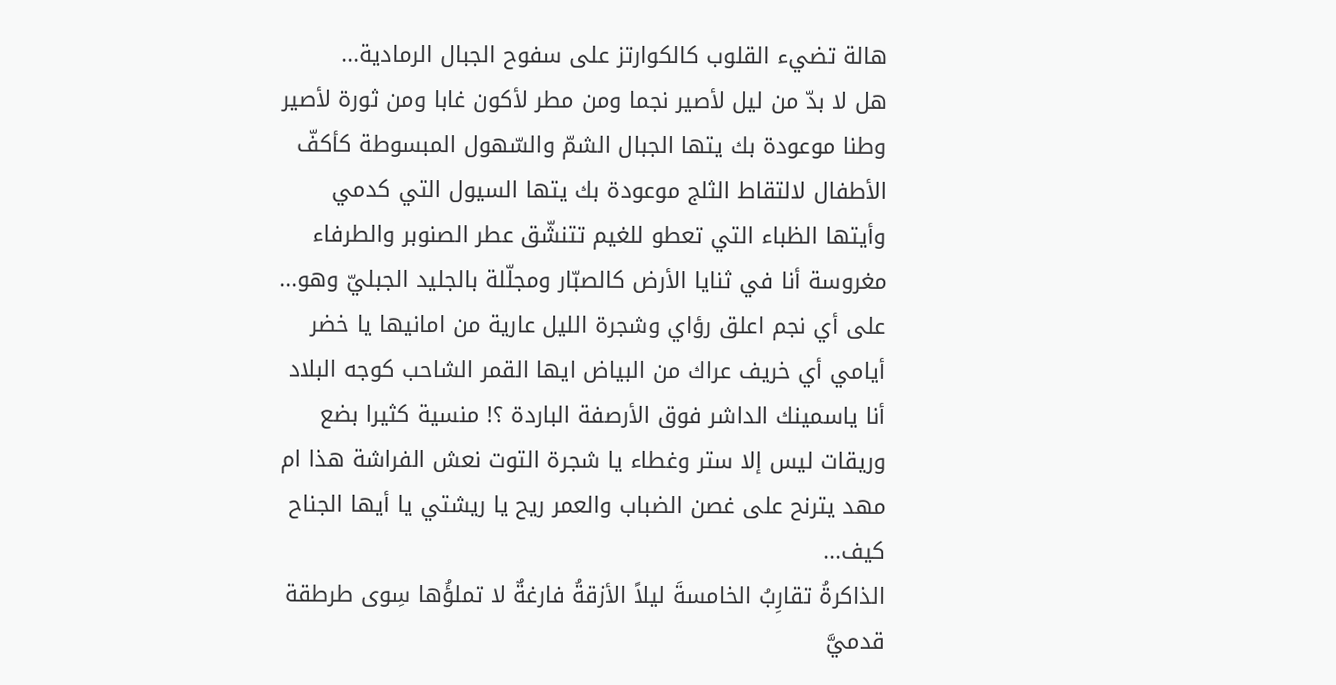هالة تضيء القلوب كالكوارتز على سفوح الجبال الرمادية...
هل لا بدّ من ليل لأصير نجما ومن مطر لأكون غابا ومن ثورة لأصير وطنا موعودة بك يتها الجبال الشمّ والسّهول المبسوطة كأكفّ الأطفال لالتقاط الثلج موعودة بك يتها السيول التي كدمي وأيتها الظباء التي تعطو للغيم تتنشّق عطر الصنوبر والطرفاء مغروسة أنا في ثنايا الأرض كالصبّار ومجلّلة بالجليد الجبليّ وهو...
على أي نجم اعلق رؤاي وشجرة الليل عارية من امانيها يا خضر أيامي أي خريف عراك من البياض ايها القمر الشاحب كوجه البلاد أنا ياسمينك الداشر فوق الأرصفة الباردة ؟! منسية كثيرا بضع وريقات ليس إلا ستر وغطاء يا شجرة التوت نعش الفراشة هذا ام مهد يترنح على غصن الضباب والعمر ريح يا ريشتي يا أيها الجناح كيف...
الذاكرةُ تقارِبُ الخامسةَ ليلاً الأزقةُ فارغةٌ لا تملؤُها سِوى طرطقة قدميَّ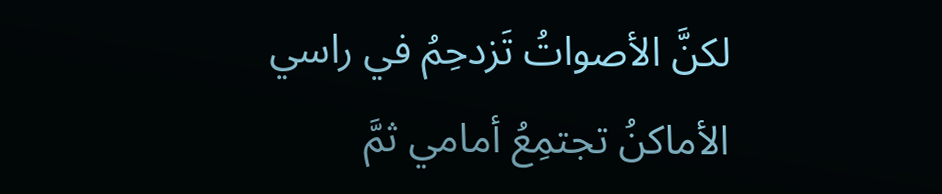لكنَّ الأصواتُ تَزدحِمُ في راسي الأماكنُ تجتمِعُ أمامي ثمَّ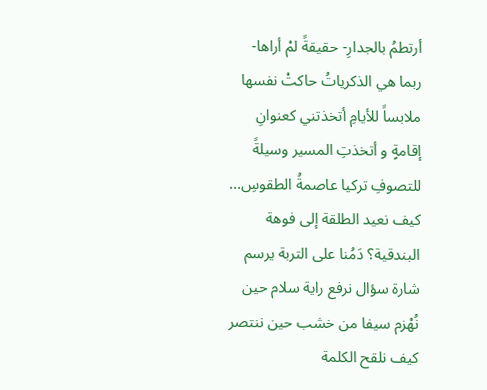أرتطمُ بالجدارِ- حقيقةً لمْ أراها- ربما هي الذكرياتُ حاكتْ نفسها ملابساً للأيامِ أتخذتني كعنوانِ إقامةٍ و أتخذتِ المسير وسيلةً للتصوفِ تركيا عاصمةُ الطقوسِ...
كيف نعيد الطلقة إلى فوهة البندقية؟ دَمُنا على التربة يرسم شارة سؤال نرفع راية سلام حين نُهْزم سيفا من خشب حين ننتصر كيف نلقح الكلمة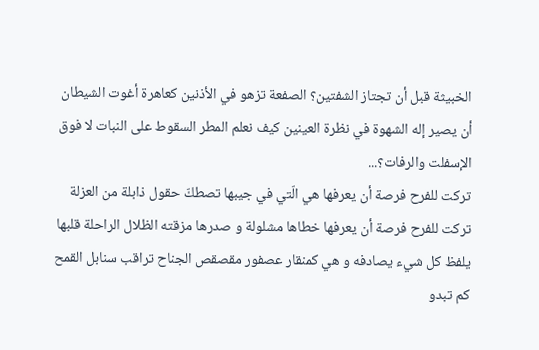الخبيثة قبل أن تجتاز الشفتين؟ الصفعة تزهو في الأذنين كعاهرة أغوت الشيطان أن يصير إله الشهوة في نظرة العينين كيف نعلم المطر السقوط على النبات لا فوق الإسفلت والرفات؟...
تركت للفرح فرصة أن يعرفها هي الّتي في جيبها تصطكّ حقول ذابلة من العزلة تركت للفرح فرصة أن يعرفها خطاها مشلولة و صدرها مزقته الظلال الراحلة قلبها يلفظ كل شيء يصادفه و هي كمنقار عصفور مقصقص الجناح تراقب سنابل القمح كم تبدو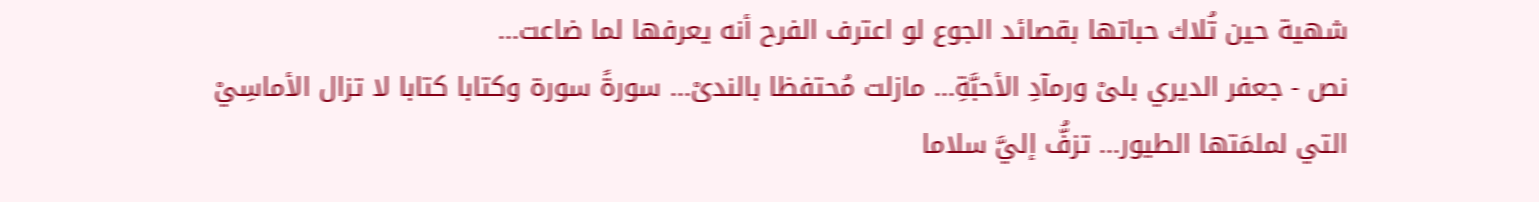شهية حين تُلاك حباتها بقصائد الجوع لو اعترف الفرح أنه يعرفها لما ضاعت...
نص - جعفر الديري بلىْ ورمآدِ الأحبَّةِ... مازلت مُحتفظا بالندىْ... سورةً سورة وكتابا كتابا لا تزال الأماسِيْ التي لملمَتها الطيور... تزفُّ إليَّ سلاما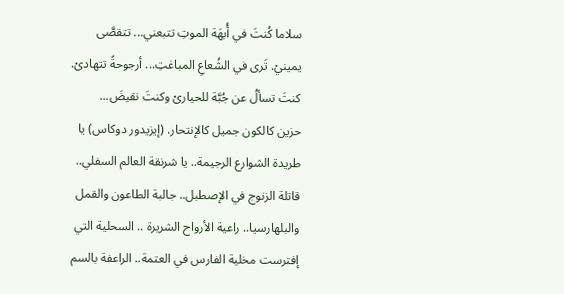سلاما كُنتَ في أُبهَة الموتِ تتبعني... تتقصَّى يمينيْ. تَرى في الشُعاعِ المباغتِ... أرجوحةً تتهادىْ. كنتَ تسألُ عن جُبَّة للحيارىْ وكنتَ نقيضَ...
حزين كالكون جميل كالإنتحار. (إيزيدور دوكاس) يا طريدة الشوارع الرجيمة.. يا شرنقة العالم السفلي.. قاتلة الزنوج في الإصطبل.. جالبة الطاعون والقمل والبلهارسيا.. راعية الأرواح الشريرة .. السحلية التي إفترست مخلية الفارس في العتمة.. الراعفة بالسم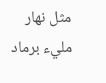مثل نهار مليء برماد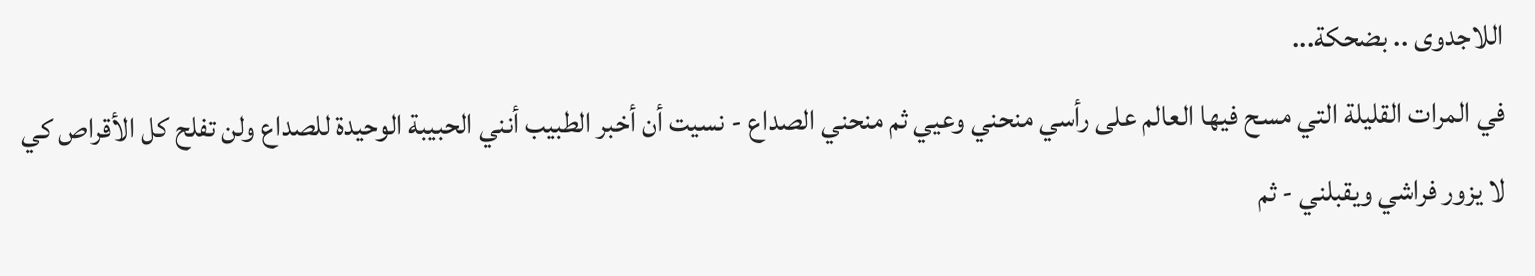اللاجدوى .. بضحكة...
في المرات القليلة التي مسح فيها العالم على رأسي منحني وعيي ثم منحني الصداع - نسيت أن أخبر الطبيب أنني الحبيبة الوحيدة للصداع ولن تفلح كل الأقراص كي لا يزور فراشي ويقبلني - ثم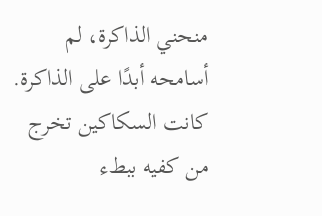منحني الذاكرة، لم أسامحه أبدًا على الذاكرة. كانت السكاكين تخرج من كفيه ببطء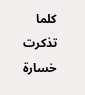كلما تذكرت خسارة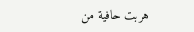هربت حافية من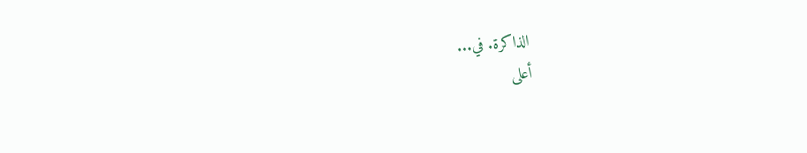الذاكرة. في...
أعلى